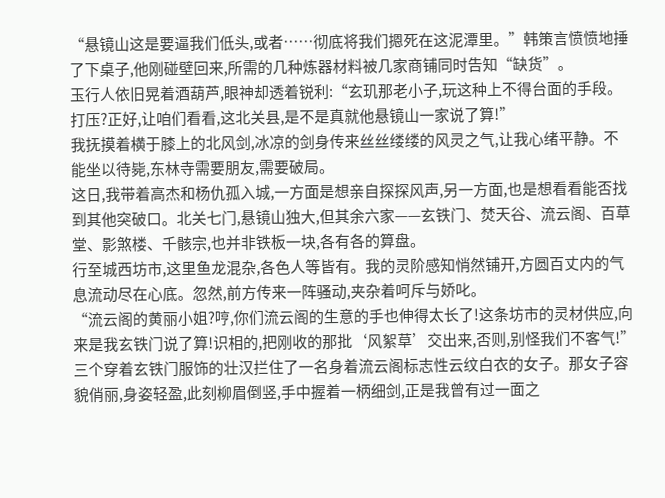“悬镜山这是要逼我们低头,或者……彻底将我们摁死在这泥潭里。”韩策言愤愤地捶了下桌子,他刚碰壁回来,所需的几种炼器材料被几家商铺同时告知“缺货”。
玉行人依旧晃着酒葫芦,眼神却透着锐利:“玄玑那老小子,玩这种上不得台面的手段。打压?正好,让咱们看看,这北关县,是不是真就他悬镜山一家说了算!”
我抚摸着横于膝上的北风剑,冰凉的剑身传来丝丝缕缕的风灵之气,让我心绪平静。不能坐以待毙,东林寺需要朋友,需要破局。
这日,我带着高杰和杨仇孤入城,一方面是想亲自探探风声,另一方面,也是想看看能否找到其他突破口。北关七门,悬镜山独大,但其余六家——玄铁门、焚天谷、流云阁、百草堂、影煞楼、千骸宗,也并非铁板一块,各有各的算盘。
行至城西坊市,这里鱼龙混杂,各色人等皆有。我的灵阶感知悄然铺开,方圆百丈内的气息流动尽在心底。忽然,前方传来一阵骚动,夹杂着呵斥与娇叱。
“流云阁的黄丽小姐?哼,你们流云阁的生意的手也伸得太长了!这条坊市的灵材供应,向来是我玄铁门说了算!识相的,把刚收的那批‘风絮草’交出来,否则,别怪我们不客气!”三个穿着玄铁门服饰的壮汉拦住了一名身着流云阁标志性云纹白衣的女子。那女子容貌俏丽,身姿轻盈,此刻柳眉倒竖,手中握着一柄细剑,正是我曾有过一面之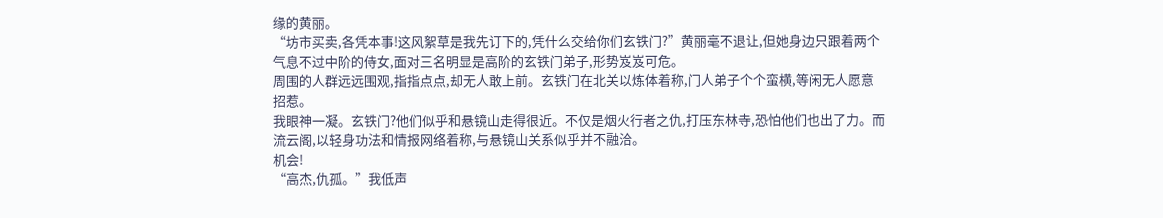缘的黄丽。
“坊市买卖,各凭本事!这风絮草是我先订下的,凭什么交给你们玄铁门?”黄丽毫不退让,但她身边只跟着两个气息不过中阶的侍女,面对三名明显是高阶的玄铁门弟子,形势岌岌可危。
周围的人群远远围观,指指点点,却无人敢上前。玄铁门在北关以炼体着称,门人弟子个个蛮横,等闲无人愿意招惹。
我眼神一凝。玄铁门?他们似乎和悬镜山走得很近。不仅是烟火行者之仇,打压东林寺,恐怕他们也出了力。而流云阁,以轻身功法和情报网络着称,与悬镜山关系似乎并不融洽。
机会!
“高杰,仇孤。”我低声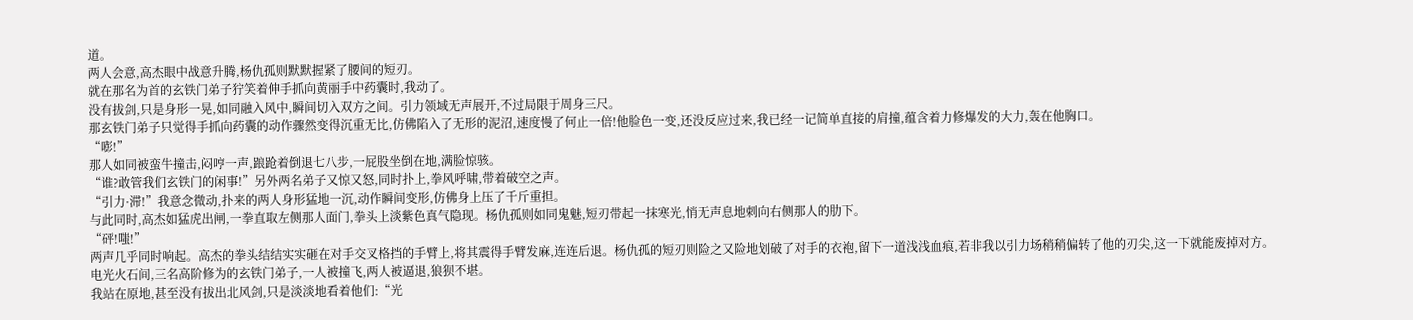道。
两人会意,高杰眼中战意升腾,杨仇孤则默默握紧了腰间的短刃。
就在那名为首的玄铁门弟子狞笑着伸手抓向黄丽手中药囊时,我动了。
没有拔剑,只是身形一晃,如同融入风中,瞬间切入双方之间。引力领域无声展开,不过局限于周身三尺。
那玄铁门弟子只觉得手抓向药囊的动作骤然变得沉重无比,仿佛陷入了无形的泥沼,速度慢了何止一倍!他脸色一变,还没反应过来,我已经一记简单直接的肩撞,蕴含着力修爆发的大力,轰在他胸口。
“嘭!”
那人如同被蛮牛撞击,闷哼一声,踉跄着倒退七八步,一屁股坐倒在地,满脸惊骇。
“谁?敢管我们玄铁门的闲事!”另外两名弟子又惊又怒,同时扑上,拳风呼啸,带着破空之声。
“引力·滞!”我意念微动,扑来的两人身形猛地一沉,动作瞬间变形,仿佛身上压了千斤重担。
与此同时,高杰如猛虎出闸,一拳直取左侧那人面门,拳头上淡紫色真气隐现。杨仇孤则如同鬼魅,短刃带起一抹寒光,悄无声息地刺向右侧那人的肋下。
“砰!嗤!”
两声几乎同时响起。高杰的拳头结结实实砸在对手交叉格挡的手臂上,将其震得手臂发麻,连连后退。杨仇孤的短刃则险之又险地划破了对手的衣袍,留下一道浅浅血痕,若非我以引力场稍稍偏转了他的刃尖,这一下就能废掉对方。
电光火石间,三名高阶修为的玄铁门弟子,一人被撞飞,两人被逼退,狼狈不堪。
我站在原地,甚至没有拔出北风剑,只是淡淡地看着他们:“光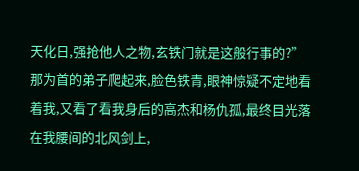天化日,强抢他人之物,玄铁门就是这般行事的?”
那为首的弟子爬起来,脸色铁青,眼神惊疑不定地看着我,又看了看我身后的高杰和杨仇孤,最终目光落在我腰间的北风剑上,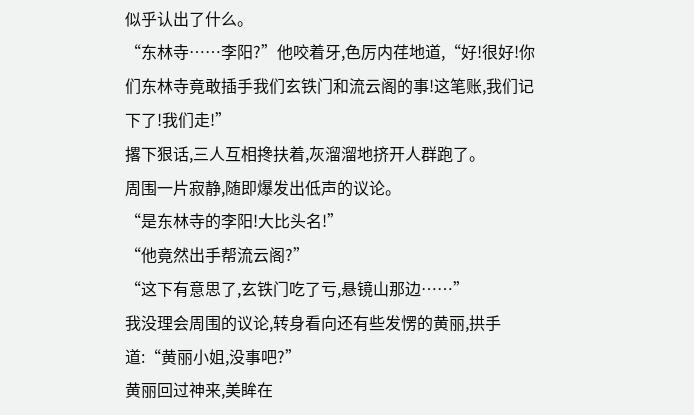似乎认出了什么。
“东林寺……李阳?”他咬着牙,色厉内荏地道,“好!很好!你们东林寺竟敢插手我们玄铁门和流云阁的事!这笔账,我们记下了!我们走!”
撂下狠话,三人互相搀扶着,灰溜溜地挤开人群跑了。
周围一片寂静,随即爆发出低声的议论。
“是东林寺的李阳!大比头名!”
“他竟然出手帮流云阁?”
“这下有意思了,玄铁门吃了亏,悬镜山那边……”
我没理会周围的议论,转身看向还有些发愣的黄丽,拱手道:“黄丽小姐,没事吧?”
黄丽回过神来,美眸在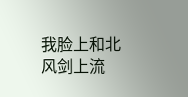我脸上和北风剑上流